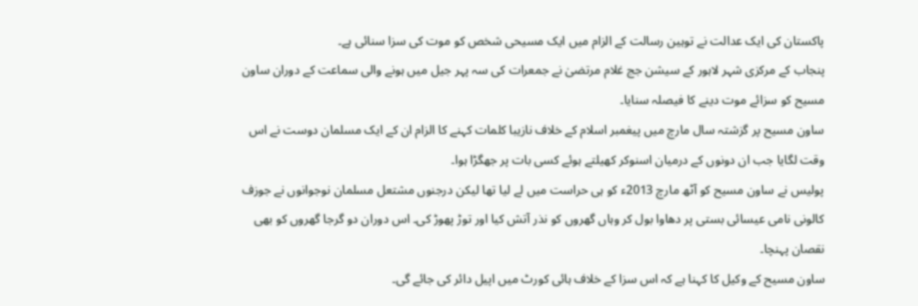پاکستان کی ایک عدالت نے توہین رسالت کے الزام میں ایک مسیحی شخص کو موت کی سزا سنائی ہے۔
پنجاب کے مرکزی شہر لاہور کے سیشن جج غلام مرتضیٰ نے جمعرات کی سہ پہر جیل میں ہونے والی سماعت کے دوران ساون مسیح کو سزائے موت دینے کا فیصلہ سنایا۔
ساون مسیح پر گزشتہ سال مارچ میں پیغمبر اسلام کے خلاف نازیبا کلمات کہنے کا الزام ان کے ایک مسلمان دوست نے اس وقت لگایا جب ان دونوں کے درمیان اسنوکر کھیلتے ہوئے کسی بات پر جھگڑا ہوا۔
پولیس نے ساون مسیح کو آٹھ مارچ 2013ء کو ہی حراست میں لے لیا تھا لیکن درجنوں مشتعل مسلمان نوجوانوں نے جوزف کالونی نامی عیسائی بستی پر دھاوا بول کر وہاں گھروں کو نذر آتش کیا اور توڑ پھوڑ کی۔ اس دوران دو گرجا گھروں کو بھی نقصان پہنچا۔
ساون مسیح کے وکیل کا کہنا ہے کہ اس سزا کے خلاف ہائی کورٹ میں اپیل دائر کی جائے گی۔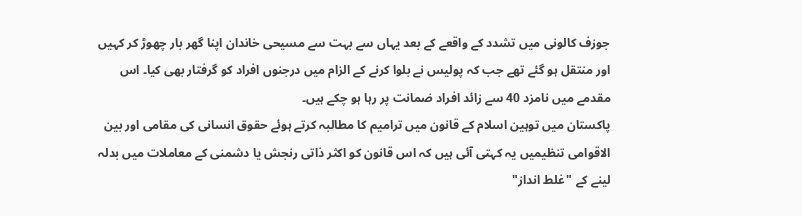جوزف کالونی میں تشدد کے واقعے کے بعد یہاں سے بہت سے مسیحی خاندان اپنا گھر بار چھوڑ کر کہیں اور منتقل ہو گئے تھے جب کہ پولیس نے بلوا کرنے کے الزام میں درجنوں افراد کو گرفتار بھی کیا۔ اس مقدمے میں نامزد 40 سے زائد افراد ضمانت پر رہا ہو چکے ہیں۔
پاکستان میں توہین اسلام کے قانون میں ترامیم کا مطالبہ کرتے ہوئے حقوق انسانی کی مقامی اور بین الاقوامی تنظیمیں یہ کہتی آئی ہیں کہ اس قانون کو اکثر ذاتی رنجش یا دشمنی کے معاملات میں بدلہ لینے کے "غلط انداز"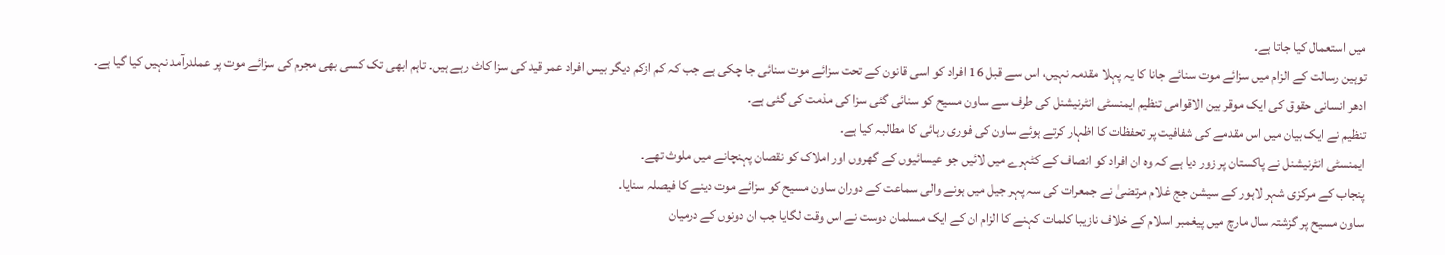میں استعمال کیا جاتا ہے۔
توہین رسالت کے الزام میں سزائے موت سنائے جانا کا یہ پہلا مقدمہ نہیں، اس سے قبل 16 افراد کو اسی قانون کے تحت سزائے موت سنائی جا چکی ہے جب کہ کم ازکم دیگر بیس افراد عمر قید کی سزا کاٹ رہے ہیں۔ تاہم ابھی تک کسی بھی مجرم کی سزائے موت پر عملدرآمد نہیں کیا گیا ہے۔
ادھر انسانی حقوق کی ایک موقر بین الاقوامی تنظیم ایمنسٹی انٹرنیشنل کی طرف سے ساون مسیح کو سنائی گئی سزا کی مذمت کی گئی ہے۔
تنظیم نے ایک بیان میں اس مقدمے کی شفافیت پر تحفظات کا اظہار کرتے ہوئے ساون کی فوری رہائی کا مطالبہ کیا ہے۔
ایمنسٹی انٹرنیشنل نے پاکستان پر زور دیا ہے کہ وہ ان افراد کو انصاف کے کٹہرے میں لائیں جو عیسائیوں کے گھروں اور املاک کو نقصان پہنچانے میں ملوث تھے۔
پنجاب کے مرکزی شہر لاہور کے سیشن جج غلام مرتضیٰ نے جمعرات کی سہ پہر جیل میں ہونے والی سماعت کے دوران ساون مسیح کو سزائے موت دینے کا فیصلہ سنایا۔
ساون مسیح پر گزشتہ سال مارچ میں پیغمبر اسلام کے خلاف نازیبا کلمات کہنے کا الزام ان کے ایک مسلمان دوست نے اس وقت لگایا جب ان دونوں کے درمیان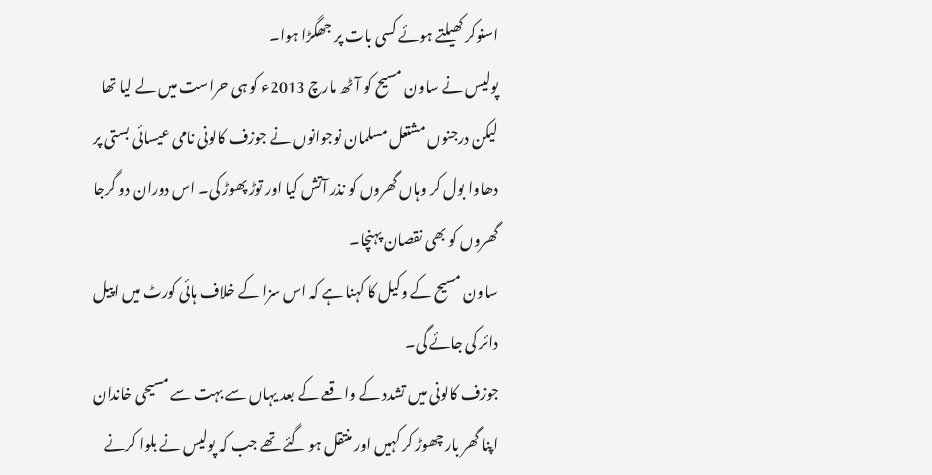اسنوکر کھیلتے ہوئے کسی بات پر جھگڑا ہوا۔
پولیس نے ساون مسیح کو آٹھ مارچ 2013ء کو ہی حراست میں لے لیا تھا لیکن درجنوں مشتعل مسلمان نوجوانوں نے جوزف کالونی نامی عیسائی بستی پر دھاوا بول کر وہاں گھروں کو نذر آتش کیا اور توڑ پھوڑ کی۔ اس دوران دو گرجا گھروں کو بھی نقصان پہنچا۔
ساون مسیح کے وکیل کا کہنا ہے کہ اس سزا کے خلاف ہائی کورٹ میں اپیل دائر کی جائے گی۔
جوزف کالونی میں تشدد کے واقعے کے بعد یہاں سے بہت سے مسیحی خاندان اپنا گھر بار چھوڑ کر کہیں اور منتقل ہو گئے تھے جب کہ پولیس نے بلوا کرنے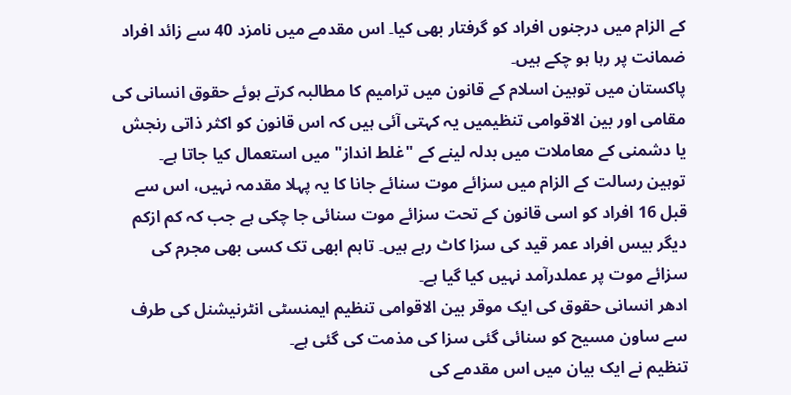کے الزام میں درجنوں افراد کو گرفتار بھی کیا۔ اس مقدمے میں نامزد 40 سے زائد افراد ضمانت پر رہا ہو چکے ہیں۔
پاکستان میں توہین اسلام کے قانون میں ترامیم کا مطالبہ کرتے ہوئے حقوق انسانی کی مقامی اور بین الاقوامی تنظیمیں یہ کہتی آئی ہیں کہ اس قانون کو اکثر ذاتی رنجش یا دشمنی کے معاملات میں بدلہ لینے کے "غلط انداز" میں استعمال کیا جاتا ہے۔
توہین رسالت کے الزام میں سزائے موت سنائے جانا کا یہ پہلا مقدمہ نہیں، اس سے قبل 16 افراد کو اسی قانون کے تحت سزائے موت سنائی جا چکی ہے جب کہ کم ازکم دیگر بیس افراد عمر قید کی سزا کاٹ رہے ہیں۔ تاہم ابھی تک کسی بھی مجرم کی سزائے موت پر عملدرآمد نہیں کیا گیا ہے۔
ادھر انسانی حقوق کی ایک موقر بین الاقوامی تنظیم ایمنسٹی انٹرنیشنل کی طرف سے ساون مسیح کو سنائی گئی سزا کی مذمت کی گئی ہے۔
تنظیم نے ایک بیان میں اس مقدمے کی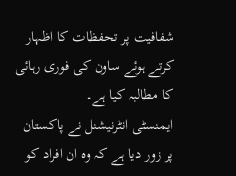شفافیت پر تحفظات کا اظہار کرتے ہوئے ساون کی فوری رہائی کا مطالبہ کیا ہے۔
ایمنسٹی انٹرنیشنل نے پاکستان پر زور دیا ہے کہ وہ ان افراد کو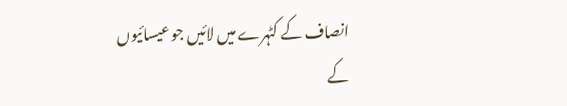انصاف کے کٹہرے میں لائیں جو عیسائیوں کے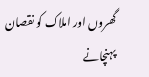گھروں اور املاک کو نقصان پہنچانے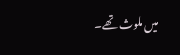میں ملوث تھے۔